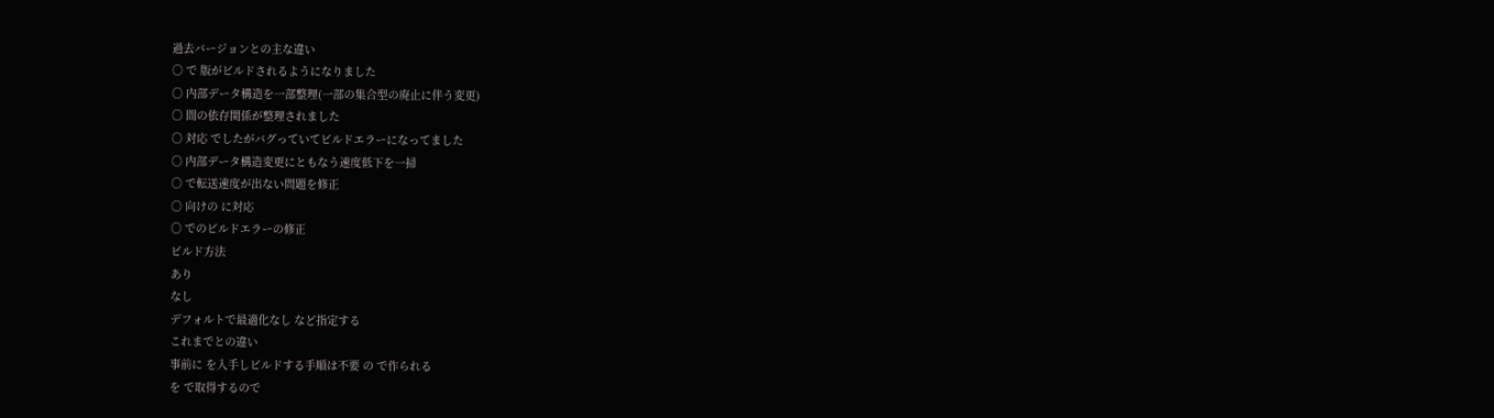過去バージョンとの主な違い
○ で 版がビルドされるようになりました
○ 内部データ構造を一部整理(一部の集合型の廃止に伴う変更)
○ 間の依存関係が整理されました
○ 対応 でしたがバグっていてビルドエラーになってました
○ 内部データ構造変更にともなう速度低下を一掃
○ で転送速度が出ない問題を修正
○ 向けの に対応
○ でのビルドエラーの修正
ビルド方法
あり
なし
デフォルトで最適化なし など指定する
これまでとの違い
事前に を入手しビルドする手順は不要 の で作られる
を で取得するので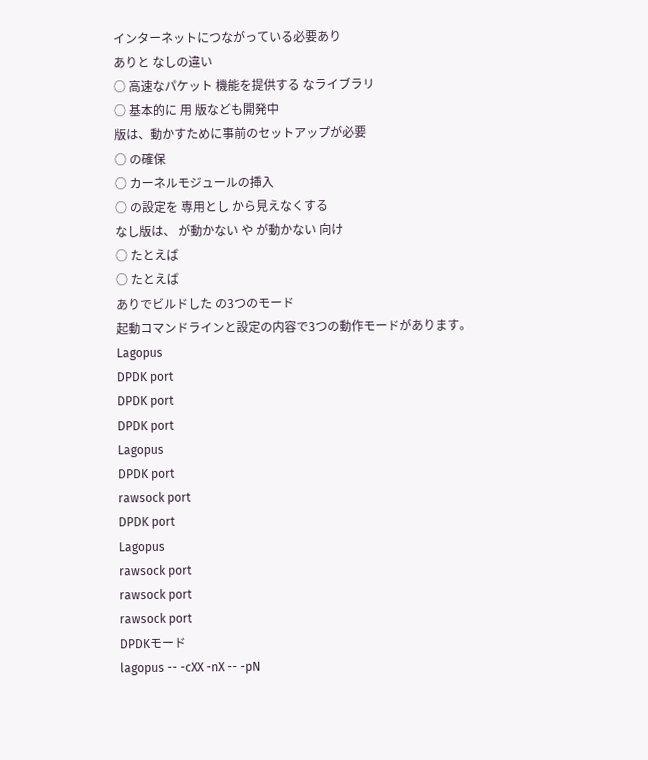インターネットにつながっている必要あり
ありと なしの違い
○ 高速なパケット 機能を提供する なライブラリ
○ 基本的に 用 版なども開発中
版は、動かすために事前のセットアップが必要
○ の確保
○ カーネルモジュールの挿入
○ の設定を 専用とし から見えなくする
なし版は、 が動かない や が動かない 向け
○ たとえば
○ たとえば
ありでビルドした の3つのモード
起動コマンドラインと設定の内容で3つの動作モードがあります。
Lagopus
DPDK port
DPDK port
DPDK port
Lagopus
DPDK port
rawsock port
DPDK port
Lagopus
rawsock port
rawsock port
rawsock port
DPDKモード
lagopus -- -cXX -nX -- -pN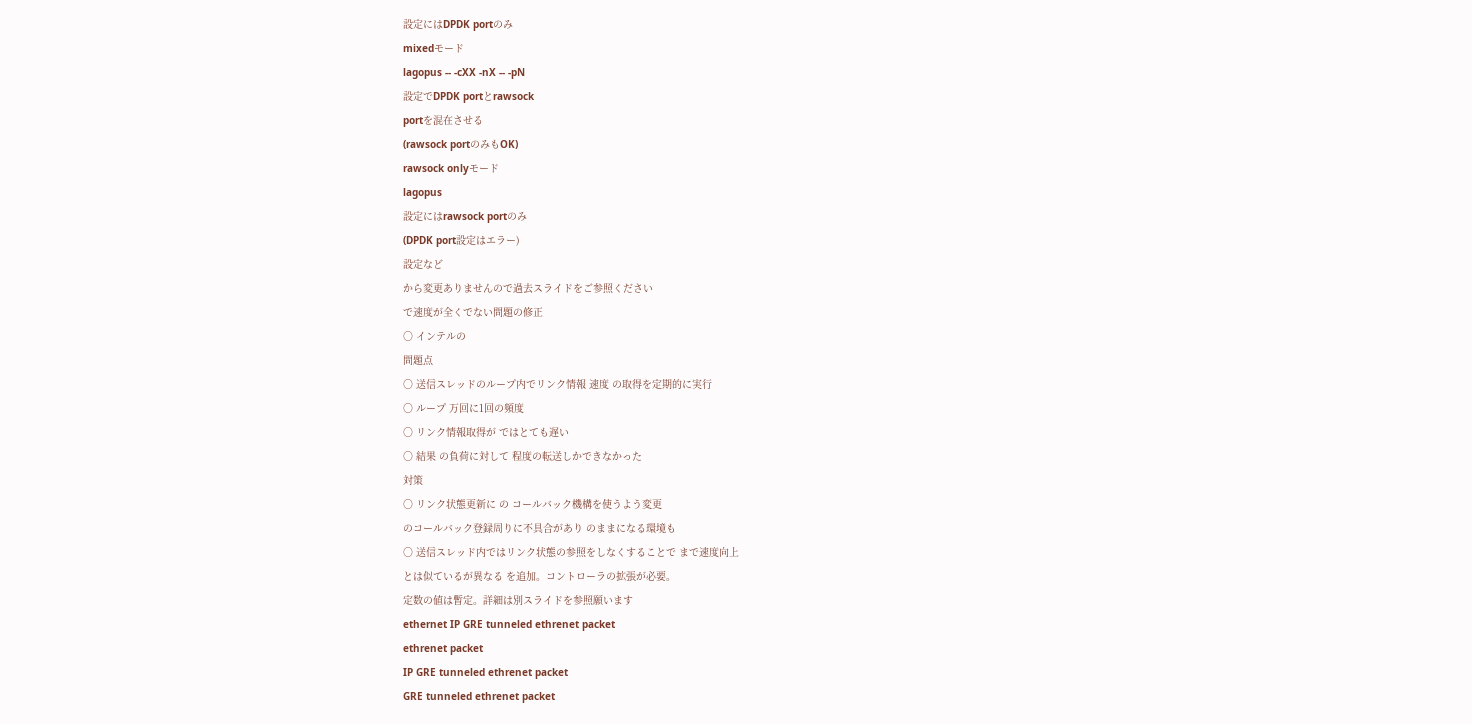設定にはDPDK portのみ
mixedモード
lagopus -- -cXX -nX -- -pN
設定でDPDK portとrawsock
portを混在させる
(rawsock portのみもOK)
rawsock onlyモード
lagopus
設定にはrawsock portのみ
(DPDK port設定はエラー)
設定など
から変更ありませんので過去スライドをご参照ください
で速度が全くでない問題の修正
○ インテルの
問題点
○ 送信スレッドのループ内でリンク情報 速度 の取得を定期的に実行
○ ループ 万回に1回の頻度
○ リンク情報取得が ではとても遅い
○ 結果 の負荷に対して 程度の転送しかできなかった
対策
○ リンク状態更新に の コールバック機構を使うよう変更
のコールバック登録周りに不具合があり のままになる環境も
○ 送信スレッド内ではリンク状態の参照をしなくすることで まで速度向上
とは似ているが異なる を追加。コントローラの拡張が必要。
定数の値は暫定。詳細は別スライドを参照願います
ethernet IP GRE tunneled ethrenet packet
ethrenet packet
IP GRE tunneled ethrenet packet
GRE tunneled ethrenet packet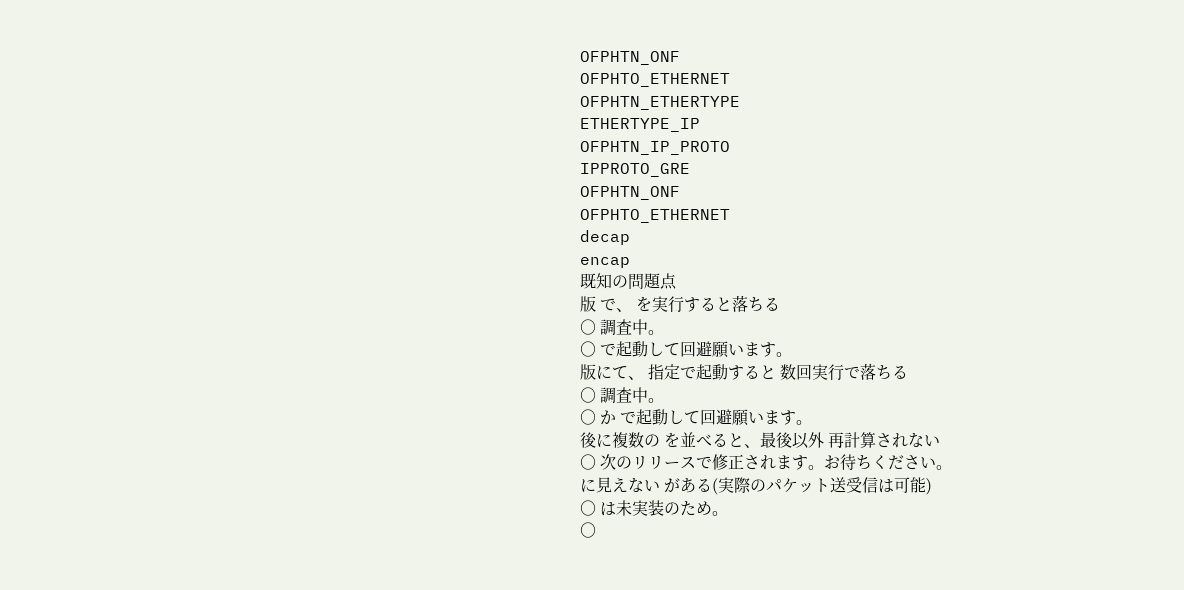OFPHTN_ONF
OFPHTO_ETHERNET
OFPHTN_ETHERTYPE
ETHERTYPE_IP
OFPHTN_IP_PROTO
IPPROTO_GRE
OFPHTN_ONF
OFPHTO_ETHERNET
decap
encap
既知の問題点
版 で、 を実行すると落ちる
○ 調査中。
○ で起動して回避願います。
版にて、 指定で起動すると 数回実行で落ちる
○ 調査中。
○ か で起動して回避願います。
後に複数の を並べると、最後以外 再計算されない
○ 次のリリースで修正されます。お待ちください。
に見えない がある(実際のパケット送受信は可能)
○ は未実装のため。
○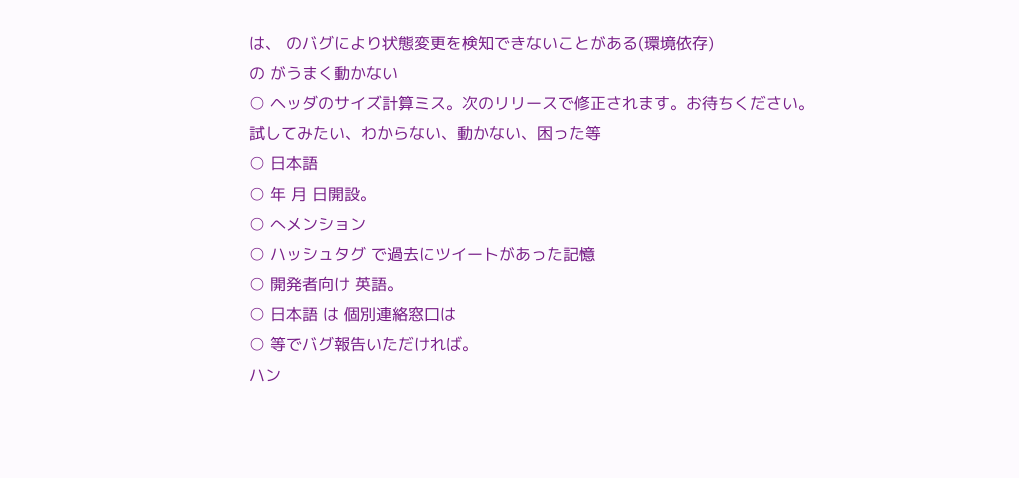は、 のバグにより状態変更を検知できないことがある(環境依存)
の がうまく動かない
○ ヘッダのサイズ計算ミス。次のリリースで修正されます。お待ちください。
試してみたい、わからない、動かない、困った等
○ 日本語
○ 年 月 日開設。
○ へメンション
○ ハッシュタグ で過去にツイートがあった記憶
○ 開発者向け 英語。
○ 日本語 は 個別連絡窓口は
○ 等でバグ報告いただければ。
ハン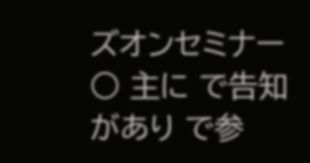ズオンセミナー
○ 主に で告知があり で参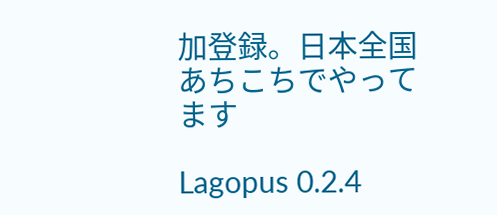加登録。日本全国あちこちでやってます

Lagopus 0.2.4